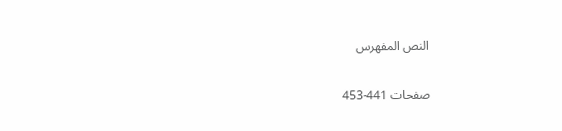النص المفهرس

صفحات 441-453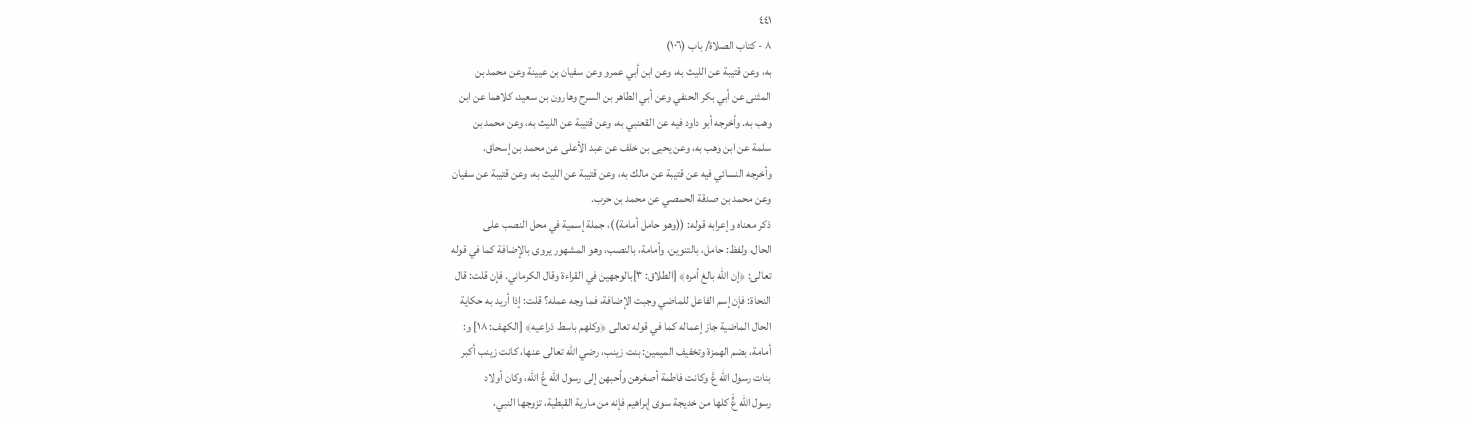٤٤١
٨ - كتاب الصلاة/ باب (١٠٦)
به، وعن قتيبة عن الليث به، وعن ابن أبي عمرو وعن سفيان بن عيينة وعن محمد بن
المثنى عن أبي بكر الحنفي وعن أبي الطاهر بن السرح وهارون بن سعيد، كلاهما عن ابن
وهب به. وأخرجه أبو داود فيه عن القعنبي به، وعن قتيبة عن الليث به، وعن محمد بن
سلمة عن ابن وهب به، وعن يحيى بن خلف عن عبد الأعلى عن محمد بن إسحاق.
وأخرجه النسائي فيه عن قتيبة عن مالك به، وعن قتيبة عن الليث به، وعن قتيبة عن سفيان
وعن محمد بن صدقة الحمصي عن محمد بن حرب.
ذكر معناه وإعرابه قوله: ((وهو حامل أمامة))، جملة إسمية في محل النصب على
الحال، ولفظ: حامل، بالتنوين، وأمامة، بالنصب، وهو المشهور يروى بالإضافة كما في قوله
تعالى: ﴿إن الله بالغ أمره﴾ [الطلاق: ٣]بالوجهين في القراءة وقال الكرماني. فإن قلت: قال
النحاة: فإن إسم الفاعل للماضي وجبت الإضافة، فما وجه عمله؟ قلت: إذا أريد به حكاية
الحال الماضية جاز إعماله كما في قوله تعالى ﴿وكلهم باسط ذراعيه﴾ [الكهف: ١٨] و:
أمامة، بضم الهمزة وتخفيف الميمين: بنت زينب، رضي الله تعالى عنها، كانت زينب أكبر
بنات رسول الله عَّ وكانت فاطمة أصغرهن وأحبهن إلى رسول الله عَّ الله، وكان أولاد
رسول الله عٍَّ كلها من خديجة سوى إبراهيم فإنه من مارية القبطية، تزوجها النبي،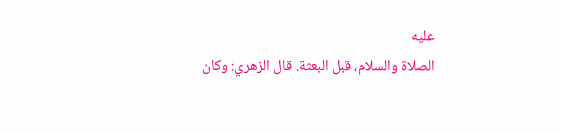عليه
الصلاة والسلام، قبل البعثة. قال الزهري: وكان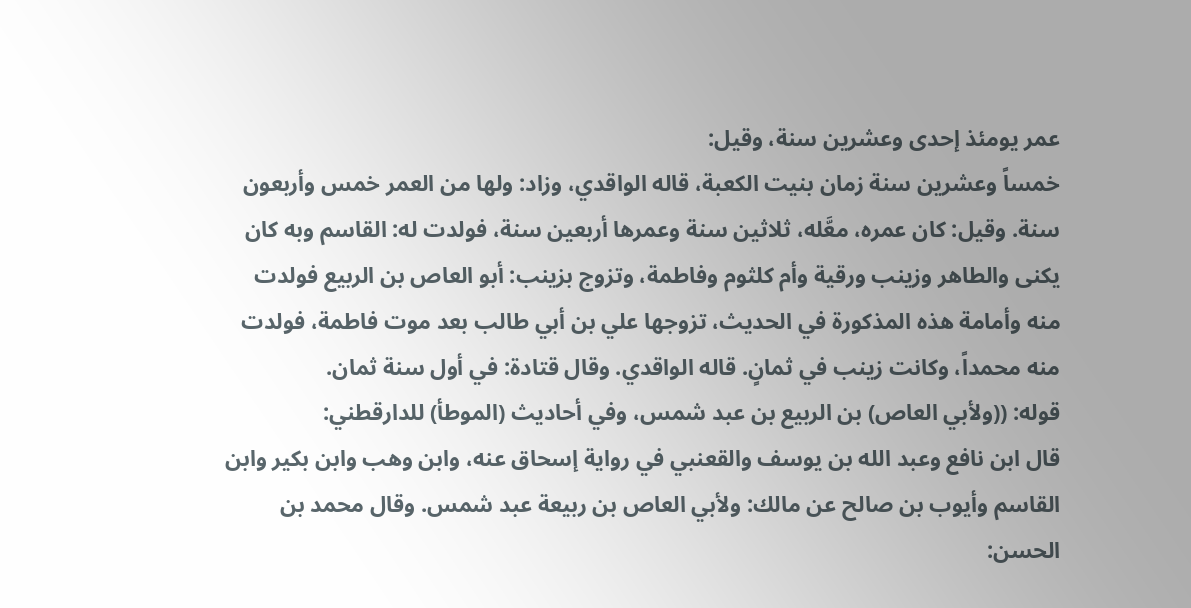عمر يومئذ إحدى وعشرين سنة، وقيل:
خمساً وعشرين سنة زمان بنيت الكعبة، قاله الواقدي، وزاد: ولها من العمر خمس وأربعون
سنة. وقيل: كان عمره، معَّله، ثلاثين سنة وعمرها أربعين سنة، فولدت له: القاسم وبه كان
يكنى والطاهر وزينب ورقية وأم كلثوم وفاطمة، وتزوج بزينب: أبو العاص بن الربيع فولدت
منه وأمامة هذه المذكورة في الحديث، تزوجها علي بن أبي طالب بعد موت فاطمة، فولدت
منه محمداً، وكانت زينب في ثمانٍ. قاله الواقدي. وقال قتادة: في أول سنة ثمان.
قوله: ((ولأبي العاص) بن الربيع بن عبد شمس، وفي أحاديث (الموطأ) للدارقطني:
قال ابن نافع وعبد الله بن يوسف والقعنبي في رواية إسحاق عنه، وابن وهب وابن بكير وابن
القاسم وأيوب بن صالح عن مالك: ولأبي العاص بن ربيعة عبد شمس. وقال محمد بن
الحسن: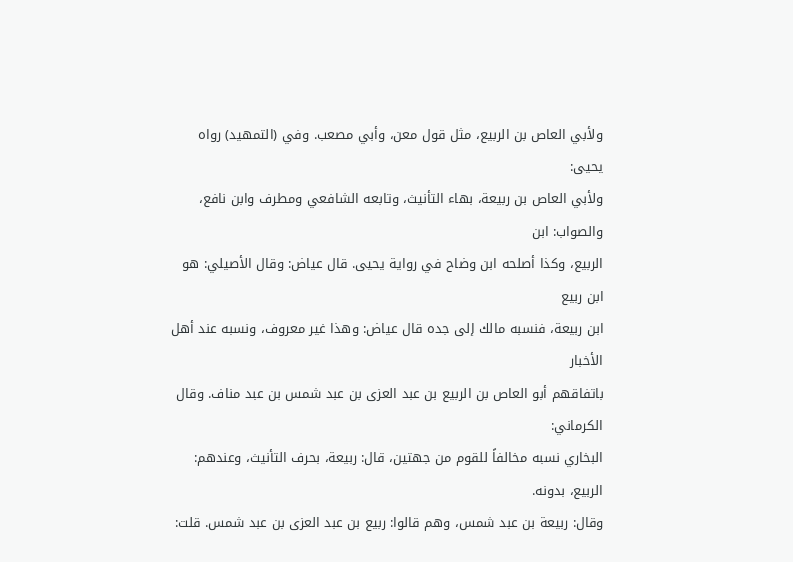ولأبي العاص بن الربيع، مثل قول معن، وأبي مصعب. وفي (التمهيد) رواه يحيى:
ولأبي العاص بن ربيعة، بهاء التأنيث، وتابعه الشافعي ومطرف وابن نافع، والصواب: ابن
الربيع، وكذا أصلحه ابن وضاح في رواية يحيى. قال عياض: وقال الأصيلي: هو ابن ربيع
ابن ربيعة، فنسبه مالك إلى جده قال عياض: وهذا غير معروف، ونسبه عند أهل الأخبار
باتفاقهم أبو العاص بن الربيع بن عبد العزى بن عبد شمس بن عبد مناف. وقال الكرماني:
البخاري نسبه مخالفاً للقوم من جهتين، قال: ربيعة، بحرف التأنيث، وعندهم: الربيع، بدونه.
وقال: ربيعة بن عبد شمس، وهم قالوا: ربيع بن عبد العزى بن عبد شمس. قلت: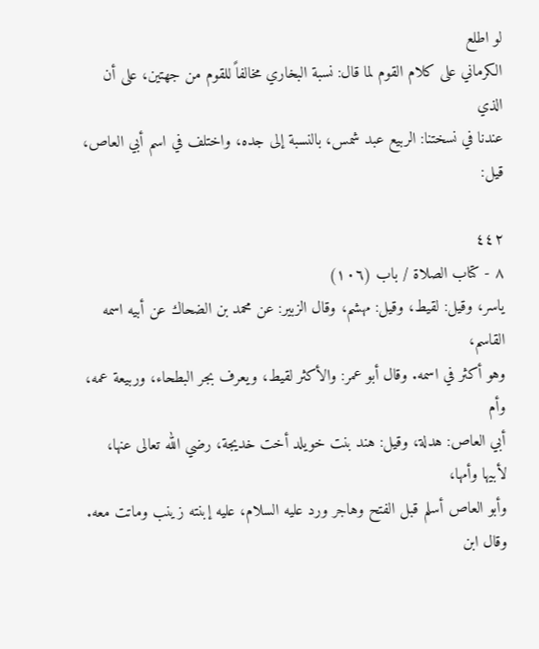لو اطلع
الكرماني على كلام القوم لما قال: نسبة البخاري مخالفاً للقوم من جهتين، على أن الذي
عندنا في نسختنا: الربيع عبد شمس، بالنسبة إلى جده، واختلف في اسم أبي العاص، قيل:

٤٤٢
٨ - كتاب الصلاة / باب (١٠٦)
ياسر، وقيل: لقيط، وقيل: مهشم، وقال الزبير: عن محمد بن الضحاك عن أبيه اسمه القاسم،
وهو أكثر في اسمه. وقال أبو عمر: والأكثر لقيط، ويعرف بجر البطحاء، وربيعة عمه، وأم
أبي العاص: هدلة، وقيل: هند بنت خويلد أخت خديجة، رضي الله تعالى عنها، لأبيها وأمها،
وأبو العاص أسلم قبل الفتح وهاجر ورد عليه السلام، عليه إبنته زينب وماتت معه. وقال ابن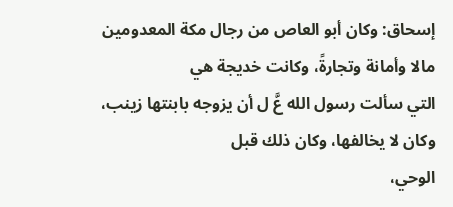إسحاق: وكان أبو العاص من رجال مكة المعدومين مالا وأمانة وتجارةً، وكانت خديجة هي
التي سألت رسول الله عَّ ل أن يزوجه بابنتها زينب، وكان لا يخالفها، وكان ذلك قبل
الوحي،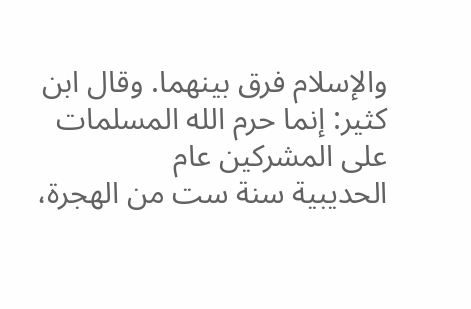والإسلام فرق بينهما. وقال ابن كثير: إنما حرم الله المسلمات على المشركين عام
الحديبية سنة ست من الهجرة،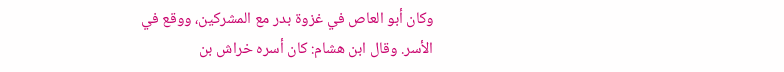وكان أبو العاص في غزوة بدر مع المشركين، ووقع في
الأسر. وقال ابن هشام: كان أسره خراش بن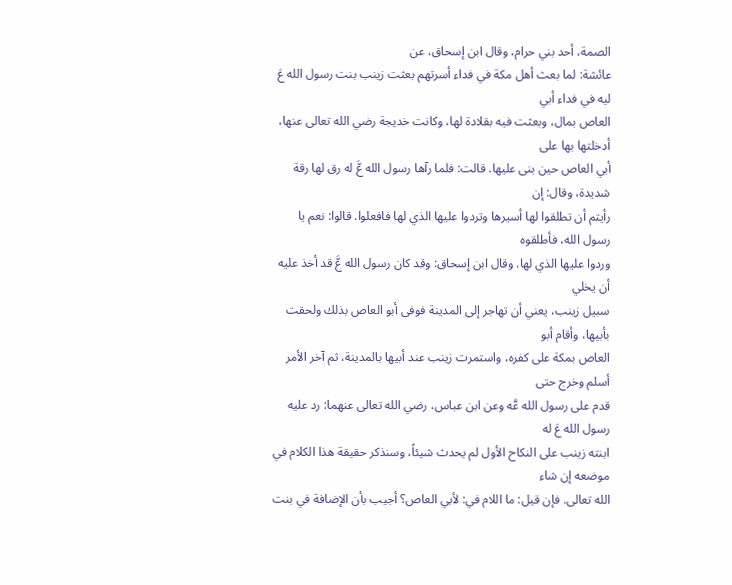الصمة، أحد بني حرام، وقال ابن إسحاق، عن
عائشة: لما بعث أهل مكة في فداء أسرتهم بعثت زينب بنت رسول الله عَ ليه في فداء أبي
العاص بمال، وبعثت فيه بقلادة لها، وكانت خديجة رضي الله تعالى عنها، أدخلتها بها على
أبي العاص حين بنى عليها. قالت: فلما رآها رسول الله عَّ له رق لها رقة شديدة، وقال: إن
رأيتم أن تطلقوا لها أسيرها وتردوا عليها الذي لها فافعلوا. قالوا: نعم يا رسول الله، فأطلقوه
وردوا عليها الذي لها. وقال ابن إسحاق: وقد كان رسول الله عَّ قد أخذ عليه أن يخلي
سبيل زينب، يعني أن تهاجر إلى المدينة فوفى أبو العاص بذلك ولحقت بأبيها، وأقام أبو
العاص بمكة على كفره، واستمرت زينب عند أبيها بالمدينة، ثم آخر الأمر أسلم وخرج حتى
قدم على رسول الله عَّه وعن ابن عباس، رضي الله تعالى عنهما: رد عليه رسول الله عَ له
ابنته زينب على النكاح الأول لم يحدث شيئاً، وسنذكر حقيقة هذا الكلام في موضعه إن شاء
الله تعالى. فإن قيل: ما اللام في: لأبي العاص؟ أجيب بأن الإضافة في بنت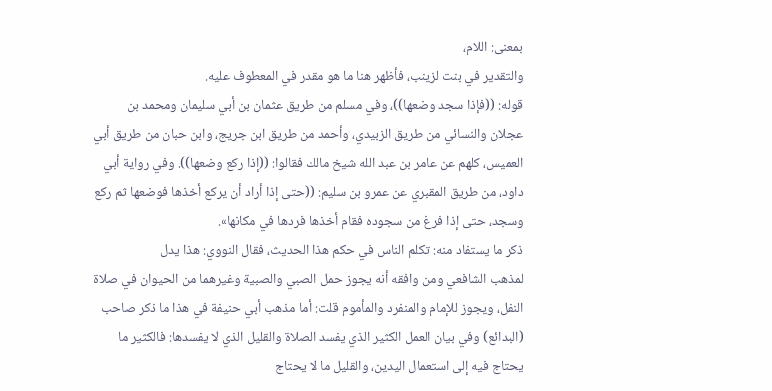بمعنى: اللام،
والتقدير في بنت لزينب، فأظهر هنا ما هو مقدر في المعطوف عليه.
قوله: ((فإذا سجد وضعها))، وفي مسلم من طريق عثمان بن أبي سليمان ومحمد بن
عجلان والنسائي من طريق الزبيدي، وأحمد من طريق ابن جريج، وابن حبان من طريق أبي
العميس، كلهم عن عامر بن عبد الله شيخ مالك فقالوا: ((إذا ركع وضعها)). وفي رواية أبي
داود، من طريق المقبري عن عمرو بن سليم: ((حتى إذا أراد أن يركع أخذها فوضعها ثم ركع
وسجد، حتى إذا فرغ من سجوده فقام أخذها فردها في مكانها».
ذكر ما يستفاد منه: تكلم الناس في حكم هذا الحديث، فقال النووي: هذا يدل
لمذهب الشافعي ومن وافقه أنه يجوز حمل الصبي والصبية وغيرهما من الحيوان في صلاة
النفل، ويجوز للإمام والمنفرد والمأموم قلت: أما مذهب أبي حنيفة في هذا ما ذكر صاحب
(البدائع) وفي بيان العمل الكثير الذي يفسد الصلاة والقليل الذي لا يفسدها: فالكثير ما
يحتاج فيه إلى استعمال اليدين، والقليل ما لا يحتاج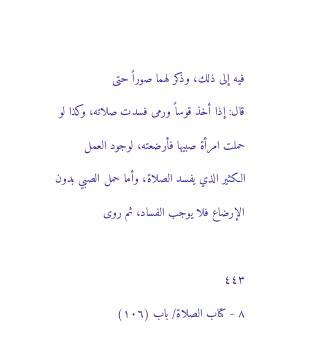فيه إلى ذلك، وذكر لهما صوراً حتى
قال: إذا أخذ قوساً ورمى فسدت صلاته، وكذا لو حملت امرأة صبيها فأرضعته، لوجود العمل
الكثير الذي يفسد الصلاة، وأما حمل الصبي بدون الإرضاع فلا يوجب الفساد، ثم روى

٤٤٣
٨ - كتاب الصلاة/ باب (١٠٦)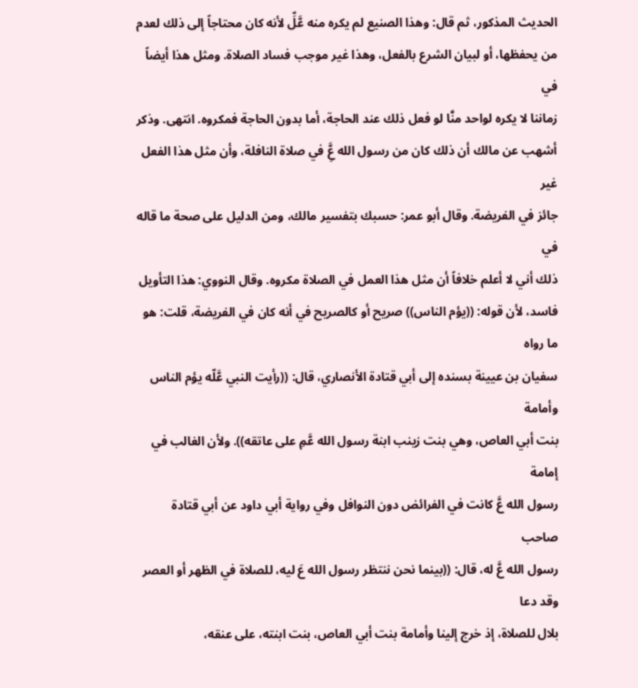الحديث المذكور، ثم قال: وهذا الصنيع لم يكره منه عَّلِّ لأنه كان محتاجاً إلى ذلك لعدم
من يحفظها، أو لبيان الشرع بالفعل، وهذا غير موجب فساد الصلاة. ومثل هذا أيضاً في
زماننا لا يكره لواحد منَّا لو فعل ذلك عند الحاجة، أما بدون الحاجة فمكروه. انتهى. وذكر
أشهب عن مالك أن ذلك كان من رسول الله عَِّ في صلاة النافلة، وأن مثل هذا الفعل غير
جائز في الفريضة. وقال أبو عمر: حسبك بتفسير مالك، ومن الدليل على صحة ما قاله في
ذلك أني لا أعلم خلافاً أن مثل هذا العمل في الصلاة مكروه. وقال النووي: هذا التأويل
فاسد، لأن قوله: ((يؤم الناس)) صريح أو كالصريح في أنه كان في الفريضة، قلت: هو ما رواه
سفيان بن عيينة بسنده إلى أبي قتادة الأنصاري، قال: ((رأيت النبي عَّلّه يؤم الناس وأمامة
بنت أبي العاص، وهي بنت زينب ابنة رسول الله عَّمِ على عاتقه)). ولأن الغالب في إمامة
رسول الله عَّ كانت في الفرائض دون النوافل وفي رواية أبي داود عن أبي قتادة صاحب
رسول الله عَّ له، قال: ((بينما نحن ننتظر رسول الله عَ ليه، للصلاة في الظهر أو العصر وقد دعا
بلال للصلاة، إذ خرج إلينا وأمامة بنت أبي العاص، بنت ابنته، على عنقه،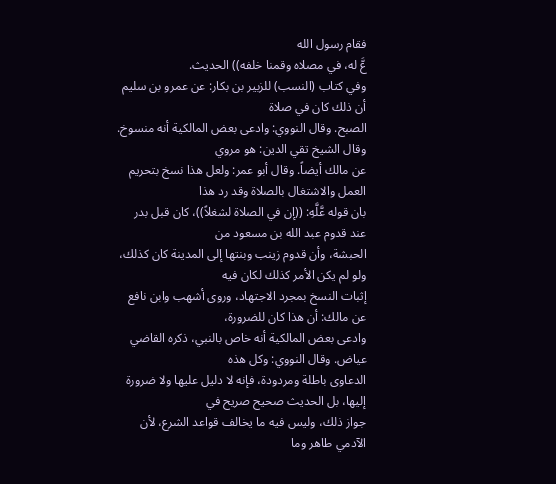فقام رسول الله
عَّ له، في مصلاه وقمنا خلفه)) الحديث.
وفي كتاب (النسب) للزبير بن بكار: عن عمرو بن سليم أن ذلك كان في صلاة
الصبح. وقال النووي: وادعى بعض المالكية أنه منسوخ. وقال الشيخ تقي الدين: هو مروي
عن مالك أيضاً. وقال أبو عمر: ولعل هذا نسخ بتحريم العمل والاشتغال بالصلاة وقد رد هذا
بان قوله عَّلَّهِ: ((إن في الصلاة لشغلاً))، كان قبل بدر عند قدوم عبد الله بن مسعود من
الحبشة، وأن قدوم زينب وبنتها إلى المدينة كان كذلك، ولو لم يكن الأمر كذلك لكان فيه
إثبات النسخ بمجرد الاجتهاد، وروى أشهب وابن نافع عن مالك: أن هذا كان للضرورة،
وادعى بعض المالكية أنه خاص بالنبي، ذكره القاضي عياض. وقال النووي: وكل هذه
الدعاوى باطلة ومردودة، فإنه لا دليل عليها ولا ضرورة إليها، بل الحديث صحيح صريح في
جواز ذلك، وليس فيه ما يخالف قواعد الشرع، لأن الآدمي طاهر وما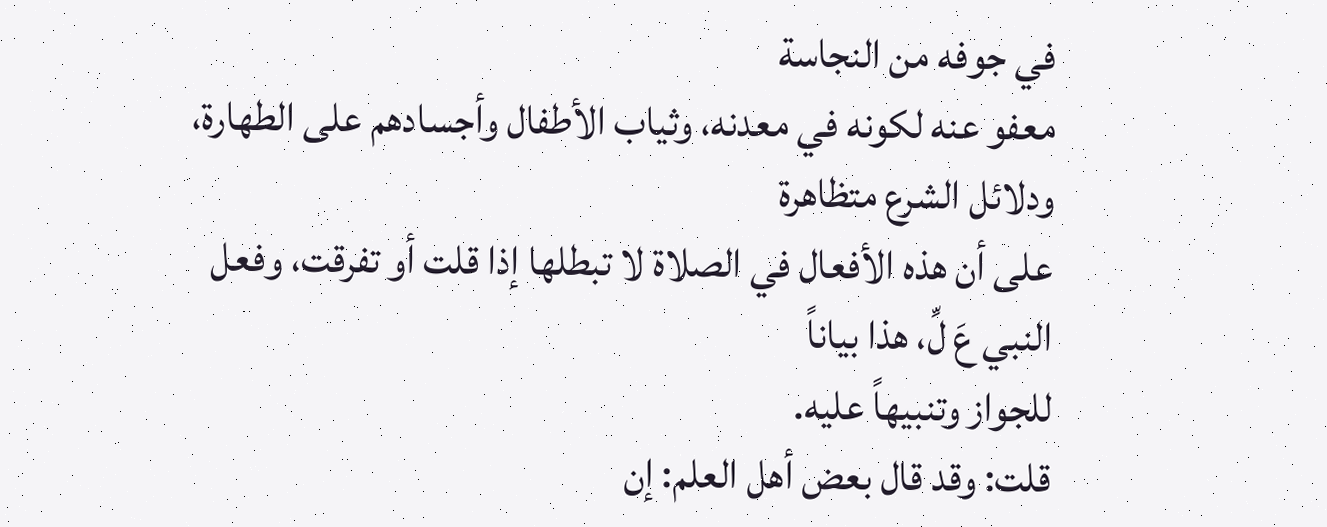في جوفه من النجاسة
معفو عنه لكونه في معدنه، وثياب الأطفال وأجسادهم على الطهارة، ودلائل الشرع متظاهرة
على أن هذه الأفعال في الصلاة لا تبطلها إذا قلت أو تفرقت، وفعل النبي عَ لِّ، هذا بياناً
للجواز وتنبيهاً عليه.
قلت: وقد قال بعض أهل العلم: إن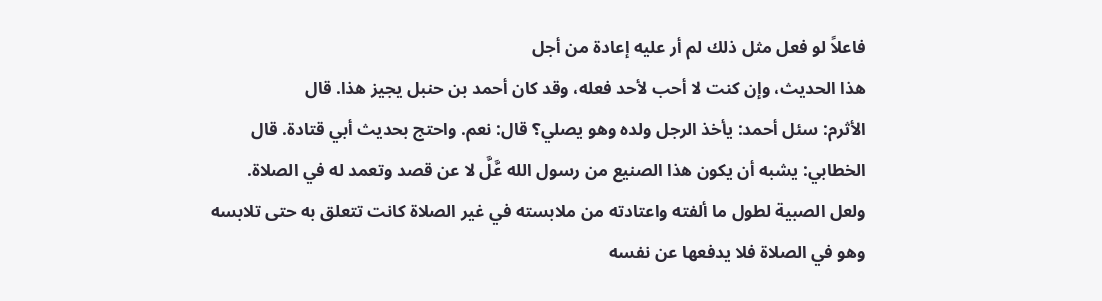فاعلاً لو فعل مثل ذلك لم أر عليه إعادة من أجل
هذا الحديث، وإن كنت لا أحب لأحد فعله، وقد كان أحمد بن حنبل يجيز هذا. قال
الأثرم: سئل أحمد: يأخذ الرجل ولده وهو يصلي؟ قال: نعم. واحتج بحديث أبي قتادة. قال
الخطابي: يشبه أن يكون هذا الصنيع من رسول الله عَّلَّ لا عن قصد وتعمد له في الصلاة.
ولعل الصبية لطول ما ألفته واعتادته من ملابسته في غير الصلاة كانت تتعلق به حتى تلابسه
وهو في الصلاة فلا يدفعها عن نفسه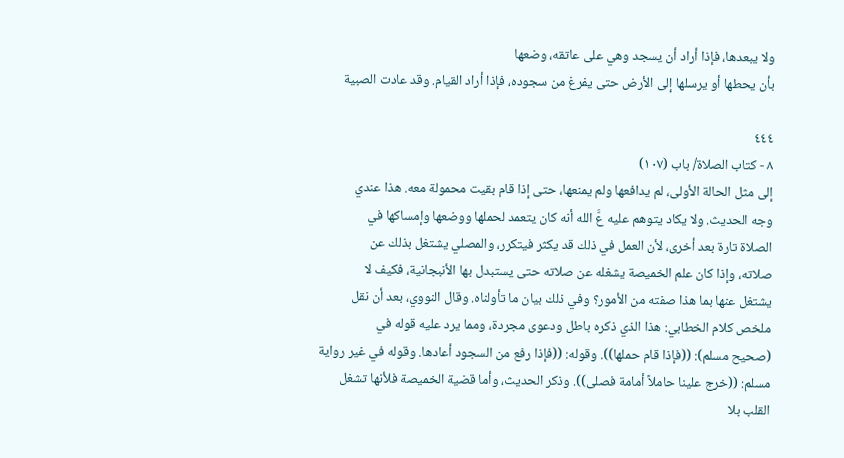ولا يبعدها، فإذا أراد أن يسجد وهي على عاتقه، وضعها
بأن يحطها أو يرسلها إلى الأرض حتى يفرغ من سجوده، فإذا أراد القيام. وقد عادت الصبية

٤٤٤
٨ - كتاب الصلاة/ باب (١٠٧)
إلى مثل الحالة الأولى، لم يدافعها ولم يمنعها، حتى إذا قام بقيت محمولة معه. هذا عندي
وجه الحديث. ولا يكاد يتوهم عليه عَّ الله أنه كان يتعمد لحملها ووضعها وإمساكها في
الصلاة تارة بعد أخرى، لأن العمل في ذلك قد يكثر فيتكرر، والمصلي يشتغل بذلك عن
صلاته، وإذا كان علم الخميصة يشغله عن صلاته حتى يستبدل بها الأنبجانية، فكيف لا
يشتغل عنها بما هذا صفته من الأمور؟ وفي ذلك بيان ما تأولناه. وقال النووي، بعد أن نقل
ملخص كلام الخطابي: هذا الذي ذكره باطل ودعوى مجردة، ومما يرد عليه قوله في
(صحيح مسلم): ((فإذا قام حملها)). وقوله: ((فإذا رفع من السجود أعادها. وقوله في غير رواية
مسلم: ((خرج علينا حاملاً أمامة فصلى)). وذكر الحديث، وأما قضية الخميصة فلأنها تشغل
القلب بلا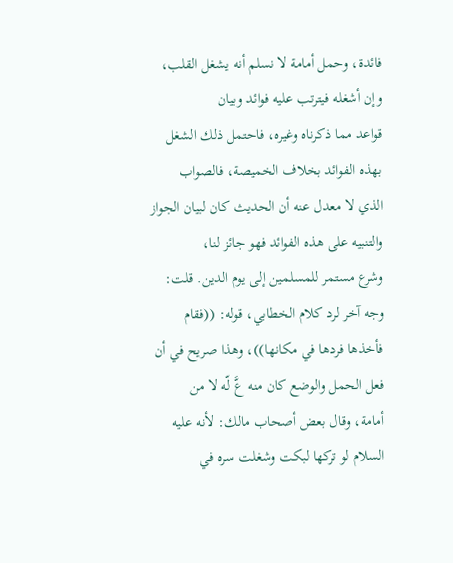فائدة، وحمل أمامة لا نسلم أنه يشغل القلب، وإن أشغله فيترتب عليه فوائد وبيان
قواعد مما ذكرناه وغيره، فاحتمل ذلك الشغل بهذه الفوائد بخلاف الخميصة، فالصواب
الذي لا معدل عنه أن الحديث كان لبيان الجواز والتنبيه على هذه الفوائد فهو جائز لنا،
وشرع مستمر للمسلمين إلى يوم الدين. قلت: وجه آخر لرد كلام الخطابي، قوله: ((فقام
فأخذها فردها في مكانها))، وهذا صريح في أن فعل الحمل والوضع كان منه عَّ لّه لا من
أمامة، وقال بعض أصحاب مالك: لأنه عليه السلام لو تركها لبكت وشغلت سره في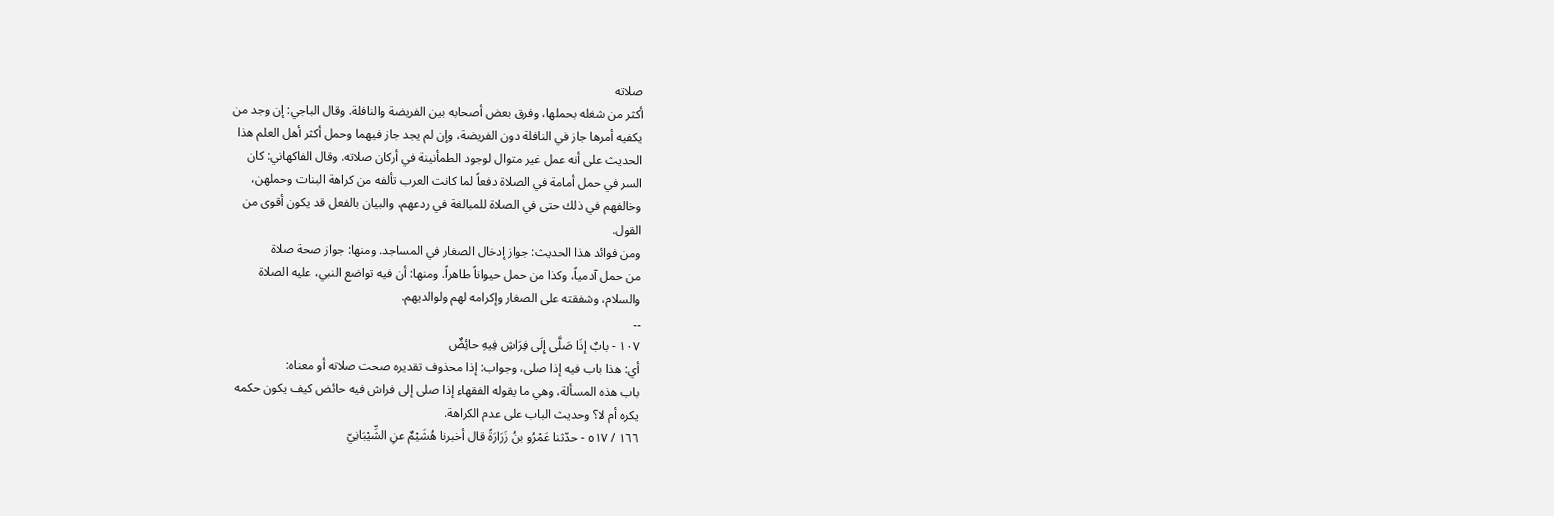صلاته
أكثر من شغله بحملها، وفرق بعض أصحابه بين الفريضة والنافلة. وقال الباجي: إن وجد من
يكفيه أمرها جاز في النافلة دون الفريضة، وإن لم يجد جاز فيهما وحمل أكثر أهل العلم هذا
الحديث على أنه عمل غير متوال لوجود الطمأنينة في أركان صلاته. وقال الفاكهاني: كان
السر في حمل أمامة في الصلاة دفعاً لما كانت العرب تألفه من كراهة البنات وحملهن،
وخالفهم في ذلك حتى في الصلاة للمبالغة في ردعهم، والبيان بالفعل قد يكون أقوى من
القول.
ومن فوائد هذا الحديث: جواز إدخال الصغار في المساجد. ومنها: جواز صحة صلاة
من حمل آدمياً، وكذا من حمل حيواناً طاهراً. ومنها: أن فيه تواضع النبي، عليه الصلاة
والسلام، وشفقته على الصغار وإكرامه لهم ولوالديهم.
۔۔
١٠٧ - بابٌ إذَا صَلَّى إِلَى فِرَاشِ فِيهِ حائِضٌ
أي: هذا باب فيه إذا صلى، وجواب: إذا محذوف تقديره صحت صلاته أو معناه:
باب هذه المسألة، وهي ما يقوله الفقهاء إذا صلى إلى فراش فيه حائض كيف يكون حكمه
يكره أم لا؟ وحديث الباب على عدم الكراهة.
١٦٦ / ٥١٧ - حدّثنا عَمْرُو بنُ زَرَارَةً قال أخبرنا هُشَيْمٌ عنِ الشِّيْبَانِيّ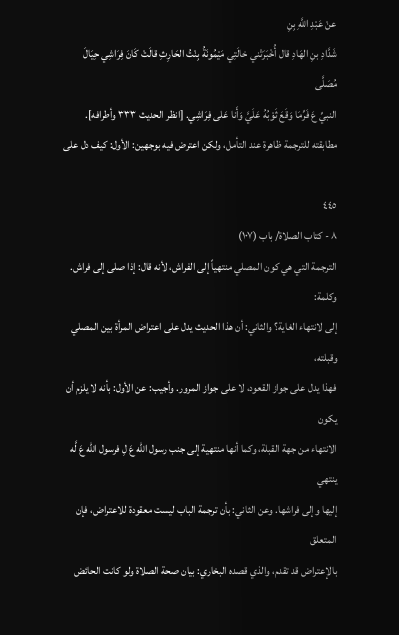عنْ عَبْدِ اللَّهِ بِنِ
شَدَّادِ بنِ الهَادِ قال أُخْبَرَتْني خالَتِي مَيْمُونَةُ بِنْتُ الحَارِثِ قالَتْ كَانَ فِرَاشِي حِيَالَ مُصَلَّى
النبيِّ عَ فَرِّمَا وَقَعَ ثَوْبُهُ عَلَيَّ وَأَنا عَلى فِرَاشِي. [انظر الحديث ٣٣٣ وأطرافه].
مطابقته للترجمة ظاهرة عند التأمل، ولكن اعترض فيه بوجهين: الأول: كيف دل على

٤٤٥
٨ - كتاب الصلاة/ باب (١٠٧)
الترجمة التي هي كون المصلي منتهياً إلى الفراش، لأنه قال: إذا صلى إلى فراش. وكلمة:
إلى لانتهاء الغاية؟ والثاني: أن هذا الحديث يدل على اعتراض المرأة بين المصلي وقبلته،
فهذا يدل على جواز القعود، لا على جواز المرور. وأجيب: عن الأول: بأنه لا يلزم أن يكون
الانتهاء من جهة القبلة، وكما أنها منتهية إلى جنب رسول الله عَ لِ فرسول الله عَ لَّه ينتهي
إليها وإلى فراشها. وعن الثاني: بأن ترجمة الباب ليست معقودة للاعتراض، فإن المتعلق
بالإعتراض قد تقدم، والذي قصده البخاري: بيان صحة الصلاة ولو كانت الحائض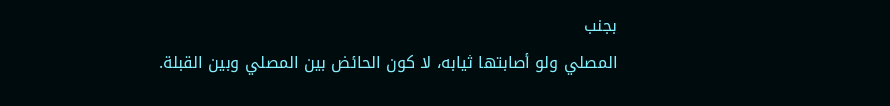بجنب
المصلي ولو أصابتها ثيابه، لا كون الحائض بين المصلي وبين القبلة.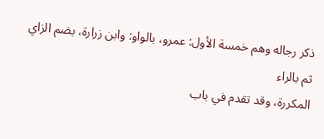ذكر رجاله وهم خمسة الأول: عمرو، بالواو: وابن زرارة، بضم الزاي ثم بالراء
المكررة، وقد تقدم في باب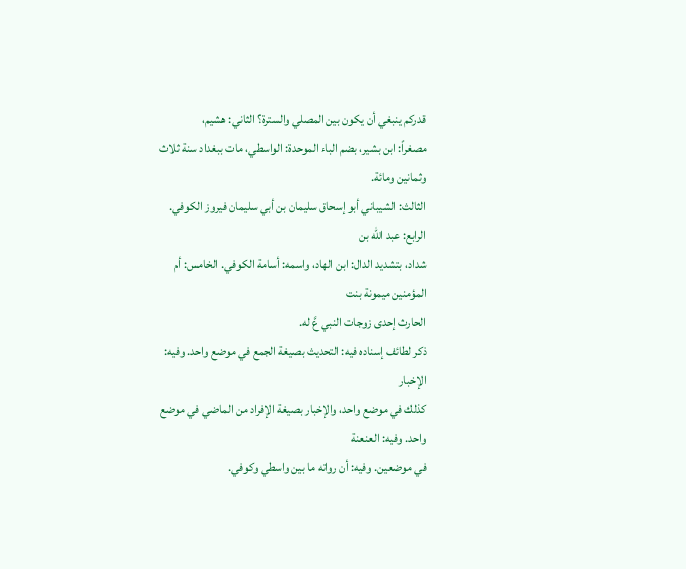قدركم ينبغي أن يكون بين المصلي والسترة؟ الثاني: هشيم،
مصغراً: ابن بشير، بضم الباء الموحدة: الواسطي، مات ببغداد سنة ثلاث وثمانين ومائة.
الثالث: الشيباني أبو إسحاق سليمان بن أبي سليمان فيروز الكوفي. الرابع: عبد الله بن
شداد، بتشديد الدال: ابن الهاد، واسمه: أسامة الكوفي. الخامس: أم المؤمنين ميمونة بنت
الحارث إحدى زوجات النبي عَّ له.
ذكر لطائف إسناده فيه: التحديث بصيغة الجمع في موضع واحد. وفيه: الإخبار
كذلك في موضع واحد، والإخبار بصيغة الإفراد من الماضي في موضع واحد. وفيه: العنعنة
في موضعين. وفيه: أن رواته ما بين واسطي وكوفي.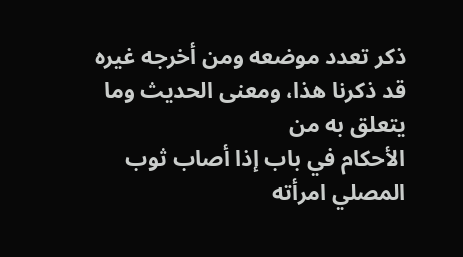ذكر تعدد موضعه ومن أخرجه غيره قد ذكرنا هذا، ومعنى الحديث وما يتعلق به من
الأحكام في باب إذا أصاب ثوب المصلي امرأته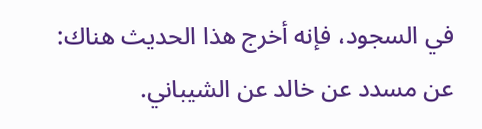في السجود، فإنه أخرج هذا الحديث هناك:
عن مسدد عن خالد عن الشيباني.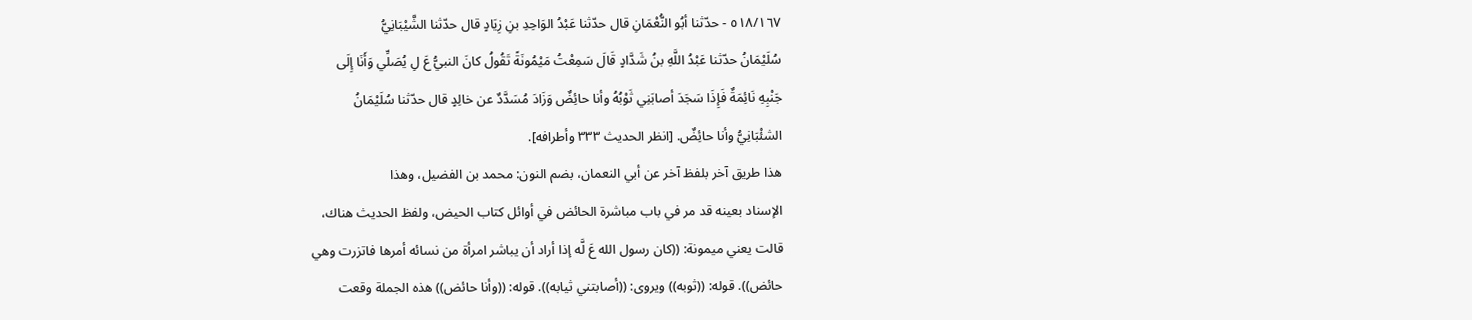٥١٨/١٦٧ - حدّثنا أبُو النُّعْمَانِ قال حدّثنا عَبْدُ الوَاحِدِ بنِ زِيَادٍ قال حدّثنا الشَّيْبَانِيُّ
سُلَيْمَانُ حدّثنا عَبْدُ اللَّهِ بنُ شَدَّادٍ قَالَ سَمِعْتُ مَيْمُونَةً تَقُولُ كانَ النبيُّ عَ لِ يُصَلِّي وَأَنَا إِلَى
جَنْبِهِ نَائِمَةٌ فَإِذَا سَجَدَ أصابَنِي ثَوْبُهُ وأنا حائِضٌ وَزَادَ مُسَدَّدٌ عن خالِدٍ قال حدّثنا سُلَيْمَانُ
الشئْبَانِيُّ وأنا حائِضٌ. [انظر الحديث ٣٣٣ وأطرافه].
هذا طريق آخر بلفظ آخر عن أبي النعمان، بضم النون: محمد بن الفضيل، وهذا
الإسناد بعينه قد مر في باب مباشرة الحائض في أوائل كتاب الحيض، ولفظ الحديث هناك،
قالت يعني ميمونة: ((كان رسول الله عَ لَّه إذا أراد أن يباشر امرأة من نسائه أمرها فاتزرت وهي
حائض)). قوله: ((ثوبه)) ويروى: ((أصابتني ثيابه)). قوله: ((وأنا حائض)) هذه الجملة وقعت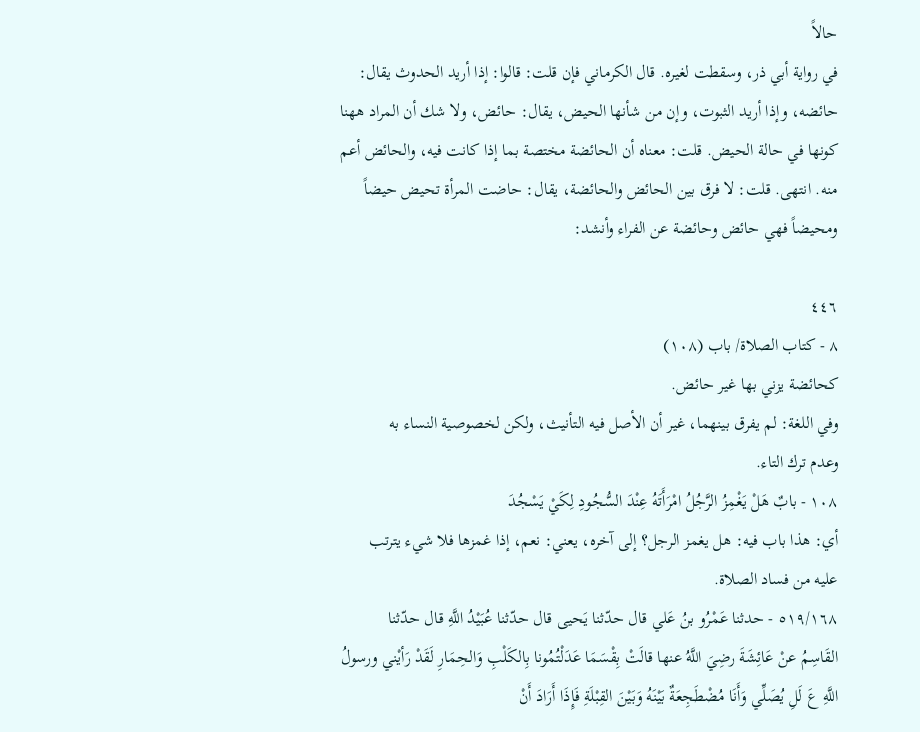حالاً
في رواية أبي ذر، وسقطت لغيره. قال الكرماني فإن قلت: قالوا: إذا أريد الحدوث يقال:
حائضه، وإذا أريد الثبوت، وإن من شأنها الحيض، يقال: حائض، ولا شك أن المراد ههنا
كونها في حالة الحيض. قلت: معناه أن الحائضة مختصة بما إذا كانت فيه، والحائض أعم
منه. انتهى. قلت: لا فرق بين الحائض والحائضة، يقال: حاضت المرأة تحيض حيضاً
ومحيضاً فهي حائض وحائضة عن الفراء وأنشد:

٤٤٦
٨ - كتاب الصلاة/ باب (١٠٨)
كحائضة يزني بها غير حائض.
وفي اللغة: لم يفرق بينهما، غير أن الأصل فيه التأنيث، ولكن لخصوصية النساء به
وعدم ترك التاء.
١٠٨ - بابٌ هَلْ يَغْمِزُ الرَّجُلُ امْرَأَتَهُ عِنْدَ السُّجُودِ لِكَيْ يَسْجُدَ
أي: هذا باب فيه: هل يغمز الرجل؟ إلى آخره، يعني: نعم، إذا غمزها فلا شيء يترتب
عليه من فساد الصلاة.
٥١٩/١٦٨ - حدثنا عَمْرُو بنُ عَلي قال حدّثنا يَحيى قال حدّثنا عُبَيْدُ اللَّهِ قال حدّثنا
القَاسِمُ عنْ عَائِشَةَ رضِيَ اللَّهُ عنها قالَتْ بِقْسَمَا عَدَلْتُمُونا بِالكَلْبِ وَالحِمَارِ لَقَدْ رَأيْني ورسولُ
اللَّهِ عَ لَلِ يُصَلِّي وَأَنَا مُضْطَجِعَةٌ بَيْنَهُ وَبَيْنَ القِبْلَةِ فَإِذَا أَرَادَ أَنْ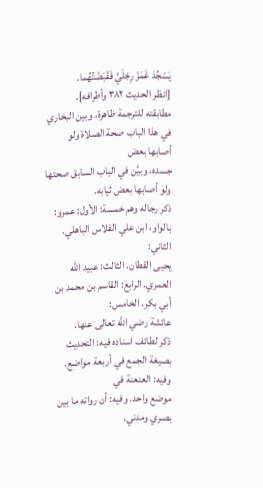يَسْجُدَ غَمَزَ رِجْلَيَّ فَقَبَضْتُهُما.
[انظر الحديث ٣٨٢ وأطرافه].
مطابقته للترجمة ظاهرة، وبين البخاري في هذا الباب صحة الصلاة ولو أصابها بعض
جسده، وبيَّن في الباب السابق صحتها ولو أصابها بعض ثيابه.
ذكر رجاله وهم خمسة: الأول: عمرو: بالواو، ابن علي الفلاس الباهلي. الثاني:
يحيى القطان. الثالث: عبيد الله العمري. الرابع: القاسم بن محمد بن أبي بكر. الخامس:
عائشة رضي الله تعالى عنها.
ذكر لطائف اسناده فيه: التحديث بصيغة الجمع في أربعة مواضع. وفيه: العنعنة في
موضع واحد. وفيه: أن رواته ما بين بصري ومدني.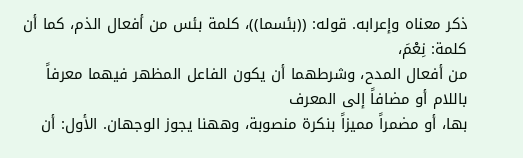ذكر معناه وإعرابه. قوله: ((بئسما))، كلمة بئس من أفعال الذم، كما أن كلمة: نِعْمَ،
من أفعال المدح، وشرطهما أن يكون الفاعل المظهر فيهما معرفاً باللام أو مضافاً إلى المعرف
بها، أو مضمراً مميزاً بنكرة منصوبة، وههنا يجوز الوجهان. الأول: أن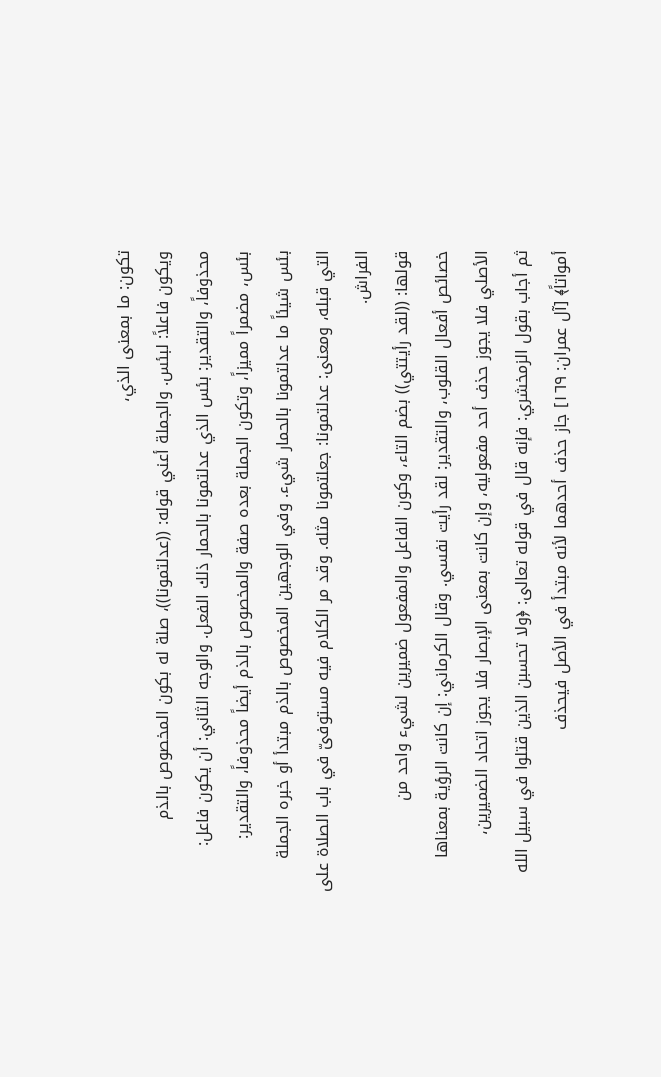تكون: ما بمعنى الذي،
ويكون فاعلاً: لبئس. والجملة أعني قوله: ((عدلتمونا))، صلة له بكون المخصوص بالذم
محذوفاً، والتقدير: بئس الذي عدلتمونا بالحمار ذلك الفعل. والوجه الثاني: أن يكون فاعل:
بئس، مضمراً مميزاً، وتكون الجملة بعده صفة والمخصوص بالذم أيضاً محذوفاً، والتقدير:
بئس شيئاً ما عدلتمونا بالحمار شيء. وفي الوجهين المخصوص بالذم مبتدأ أو خبره الجملة
التي قبله، ومعنى: عدلتمونا: جعلتمونا مثله. وقد مر الكلام فيه مستوفىّ في باب الصلاة على
الفراش.
قولها: ((لقد رأيتتي)) بضم التاء، وكون الفاعل والمفعول ضميرين لشيء واحد من
خصائص أفعال القلوب، والتقدير: لقد رأيت نفسي. وقال الكرماني: إن كانت الرؤية بمعناها
الأصلي فلا يجوز حذف أحد مفعوليه، وإن كانت بمعنى الإبصار فلا يجوز اتحاد الضميرين،
ثم أجاب بقول الزمخشري: فإنه قال في قوله تعالى: ﴿ولا تحسبن الذين قتلوا في سبيل الله
أمواتاً﴾ [آل عمران: ١٦٩] جاز حذف أحدهما لأنه مبتدأ في الأصل فيحذف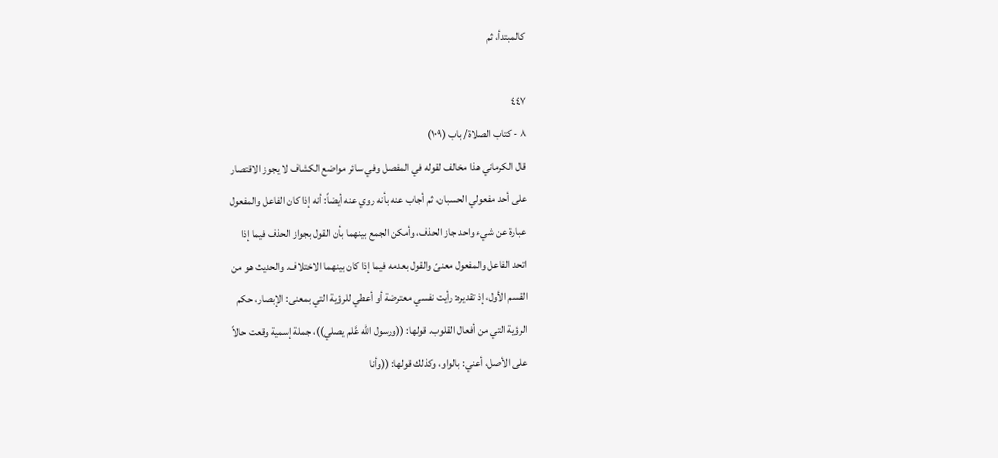كالمبتدأ، ثم

٤٤٧
٨ - كتاب الصلاة/ باب (١٠٩)
قال الكرماني هذا مخالف لقوله في المفصل وفي سائر مواضع الكشاف لا يجوز الاقتصار
على أحد مفعولي الحسبان، ثم أجاب عنه بأنه روي عنه أيضاً: أنه إذا كان الفاعل والمفعول
عبارة عن شيء واحد جاز الحذف، وأمكن الجمع بينهما بأن القول بجواز الحذف فيما إذا
اتحد الفاعل والمفعول معنىّ والقول بعدمه فيما إذا كان بينهما الاختلاف. والحديث هو من
القسم الأول، إذ تقديره: رأيت نفسي معترضة أو أعطي للرؤية التي بمعنى: الإبصار، حكم
الرؤية التي من أفعال القلوب. قولها: ((ورسول الله عَّلم يصلي))، جملة إسمية وقعت حالاً
على الأصل، أعني: بالواو، وكذلك قولها: ((وأنا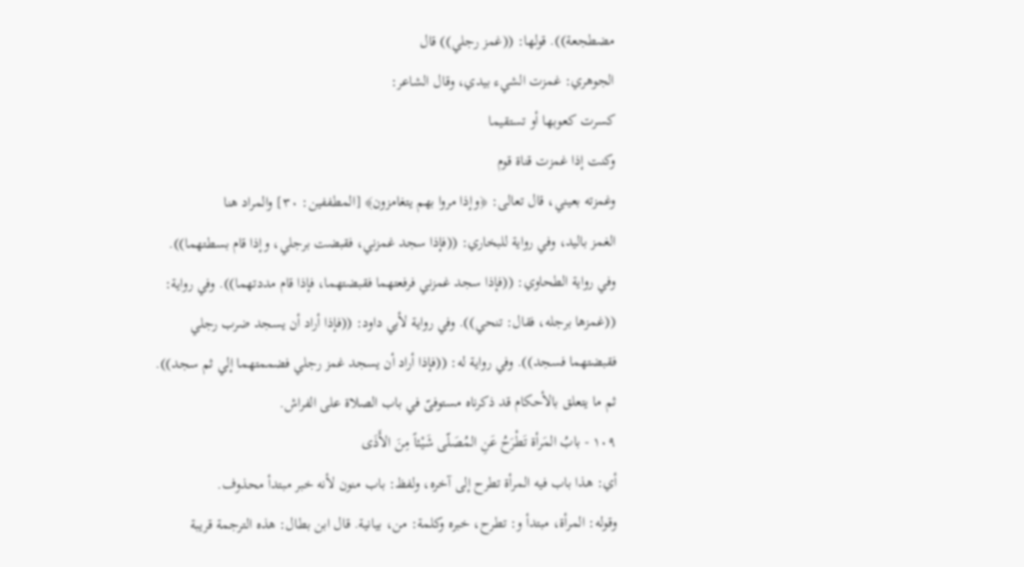مضطجعة)). قولها: ((غمز رجلي)) قال
الجوهري: غمزت الشيء بيدي، وقال الشاعر:
كسرت كعوبها أو تستقيما
وكنت إذا غمزت قناة قوم
وغمزته بعيني، قال تعالى: ﴿وإذا مروا بهم يتغامزون﴾ [المطففين: ٣٠] والمراد هنا
الغمز باليد، وفي رواية للبخاري: ((فإذا سجد غمزني، فقبضت برجلي، وإذا قام بسطتهما)).
وفي رواية الطحاوي: ((فإذا سجد غمزني فرفعتهما فقبضتهما، فإذا قام مددتهما)). وفي رواية:
((غمزها برجله، فقال: تنحي)). وفي رواية لأبي داود: ((فإذا أراد أن يسجد ضرب رجلي
فقبضتهما فسجد)). وفي رواية له: ((فإذا أراد أن يسجد غمز رجلي فضممتهما إلي ثم سجد)).
ثم ما يتعلق بالأحكام قد ذكرناه مستوفىّ في باب الصلاة على الفراش.
١٠٩ - بابُ المَرأة تَطْرَحُ عَنِ المُصَلّى شَيْئاً مِنَ الأَذَى
أي: هذا باب فيه المرأة تطرح إلى آخره، ولفظ: باب منون لأنه خبر مبتدأ محذوف.
وقوله: المرأة، مبتدأ و: تطرح، خبره وكلمة: من، بيانية. قال ابن بطال: هذه الترجمة قريبة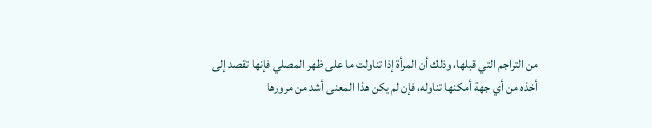من التراجم التي قبلها، وذلك أن المرأة إذا تناولت ما على ظهر المصلي فإنها تقصد إلى
أخذه من أي جهة أمكنها تناوله، فإن لم يكن هذا المعنى أشد من مرورها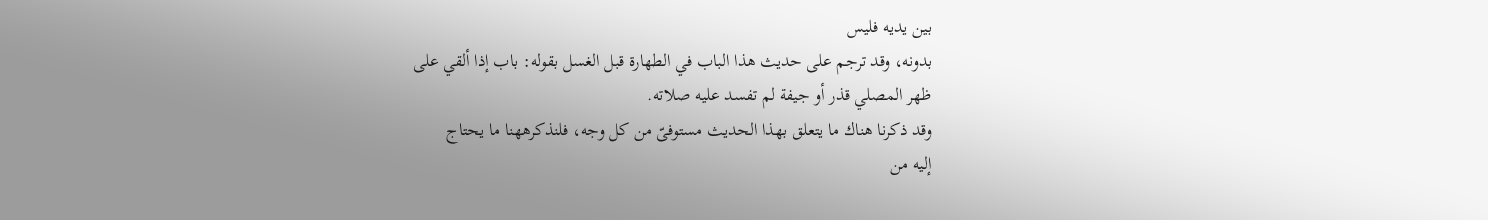بين يديه فليس
بدونه، وقد ترجم على حديث هذا الباب في الطهارة قبل الغسل بقوله: باب إذا ألقي على
ظهر المصلي قذر أو جيفة لم تفسد عليه صلاته.
وقد ذكرنا هناك ما يتعلق بهذا الحديث مستوفىّ من كل وجه، فلنذكرههنا ما يحتاج
إليه من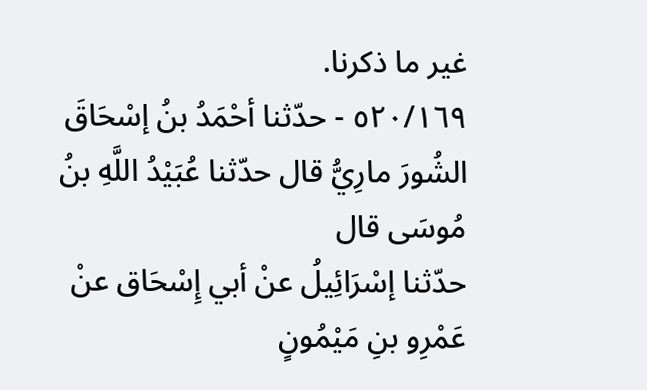غير ما ذكرنا.
٥٢٠/١٦٩ - حدّثنا أحْمَدُ بنُ إسْحَاقَ الشُورَ مارِيُّ قال حدّثنا عُبَيْدُ اللَّهِ بنُ مُوسَى قال
حدّثنا إسْرَائِيلُ عنْ أبي إِسْحَاق عنْ عَمْرِو بنِ مَيْمُونٍ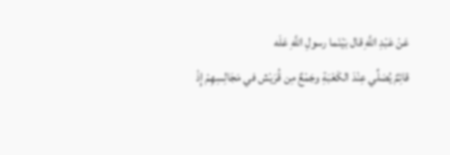عَنْ عَبْدِ اللَّهِ قال بَيْنَما رسولِ اللَّهِ عَلَه
قائِمٌ يُصَلِّي عِنْدَ الكَعْبَةِ وجَمْعٌ مِن قُرَيْش في مَجَالِسِهِمْ إِذْ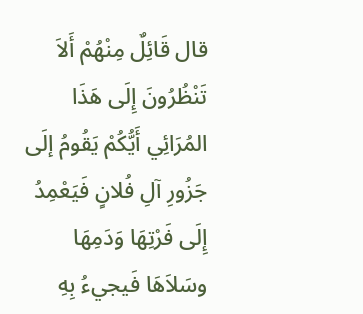قال قَائِلٌ مِنْهُمْ أَلاَ تَنْظُرُونَ إِلَى هَذَا
المُرَائِي أَيُّكُمْ يَقُومُ إلَى جَزُورِ آلِ فُلانٍ فَيَعْمِدُ إِلَى فَرْتِهَا وَدَمِهَا وسَلاَهَا فَيجيءُ بِهِ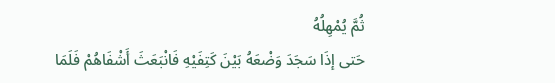ثُمَّ يُمْهِلُهُ
حَتى إذَا سَجَدَ وَضْعَهُ بَيْنَ كَتِفَيْهِ فَانْبَعَثَ أَشْفَاهُمْ فَلَمَا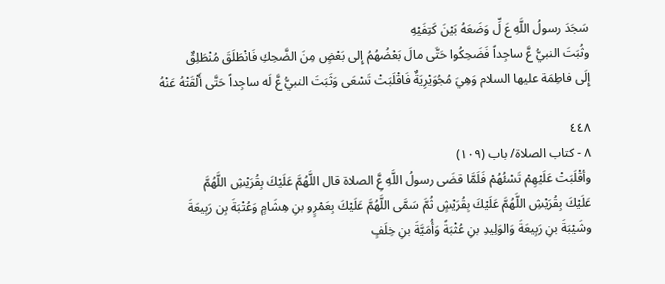سَجَدَ رسولُ اللَّهِ عَ لِّ وَضَعَهُ بَيْنَ كَتِفَيْهِ
وثُبَتَ النبيُّ عَّ ساجِداً فَضَحِكُوا حَتَّى مالَ بَعْضُهُمُ إِلى بَعْضٍ مِنَ الضَّحِكِ فَانْطَلَقَ مُنْطَلِقٌ
إِلَى فاطِمَة عليها السلام وَهِيَ مُجُوَيْرِيَةٌ فَاقْلَبَتْ تَسْعَى وَثَبَتَ النبيُّ عَّ لَه ساجِداً حَتَّى أَلْقَتْهُ عَنْهُ

٤٤٨
٨ - كتاب الصلاة/ باب (١٠٩)
وأقْلَبَتْ عَلَيْهِمْ تَسْئُهُمْ فَلَمَّا قضَى رسولُ اللَّهِ عَِّ الصلاة قال اللَّهُمَّ عَلَيْكَ بِقُرَيْشِ اللَّهُمَّ
عَلَيْكَ بِقُرَيْشِ اللَّهُمَّ عَلَيْكَ بِقُرَيْشٍ ثُمَّ سَمَّى اللَّهُمَّ عَلَيْكَ بِعَمْرٍو بنِ هِشَامٍ وَعُتْبَةَ بِن رَبِيعَةَ
وشَيْبَةَ بنِ رَبِيعَةَ وَالوَلِيدِ بنِ عُثْبَةً وَأُمَيَّةَ بنِ خِلَفٍ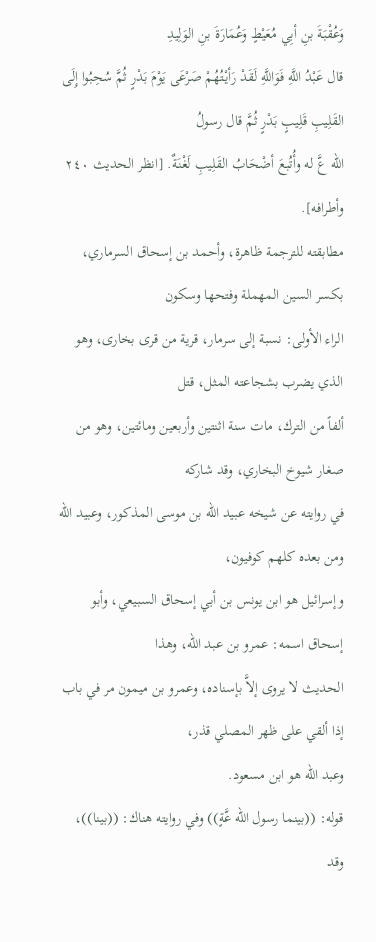وَعُقْبَةَ بنِ أبِي مُعَيْطٍ وَعُمَارَةَ بنِ الوَلِيدِ
قال عَبْدُ اللَّهِ فَوَاللَّهِ لَقَدْ رَأيْتُهُمْ صَرْعَى يَوْمَ بَدْرٍ ثُمَّ سُحِبُوا إِلَى القَلِيبِ قَلِيبٍ بَدْرٍ ثُمَّ قال رسولُ
الله عَّ له وأُتُبعَ أضْحَابُ القَلِيبِ لَغْنَةٌ. [انظر الحديث ٢٤٠ وأطرافه].
مطابقته للترجمة ظاهرة، وأحمد بن إسحاق السرماري، بكسر السين المهملة وفتحها وسكون
الراء الأولى: نسبة إلى سرمار، قرية من قرى بخارى، وهو الذي يضرب بشجاعته المثل، قتل
ألفاً من الترك، مات سنة اثنتين وأربعين ومائتين، وهو من صغار شيوخ البخاري، وقد شاركه
في روايته عن شيخه عبيد الله بن موسى المذكور، وعبيد الله ومن بعده كلهم كوفيون،
وإسرائيل هو ابن يونس بن أبي إسحاق السبيعي، وأبو إسحاق اسمه: عمرو بن عبد الله، وهذا
الحديث لا يروى إلاَّ بإسناده، وعمرو بن ميمون مر في باب إذا ألقي على ظهر المصلي قذر،
وعبد الله هو ابن مسعود.
قوله: ((بينما رسول الله عَّةٍ)) وفي روايته هناك: ((بينا))، وقد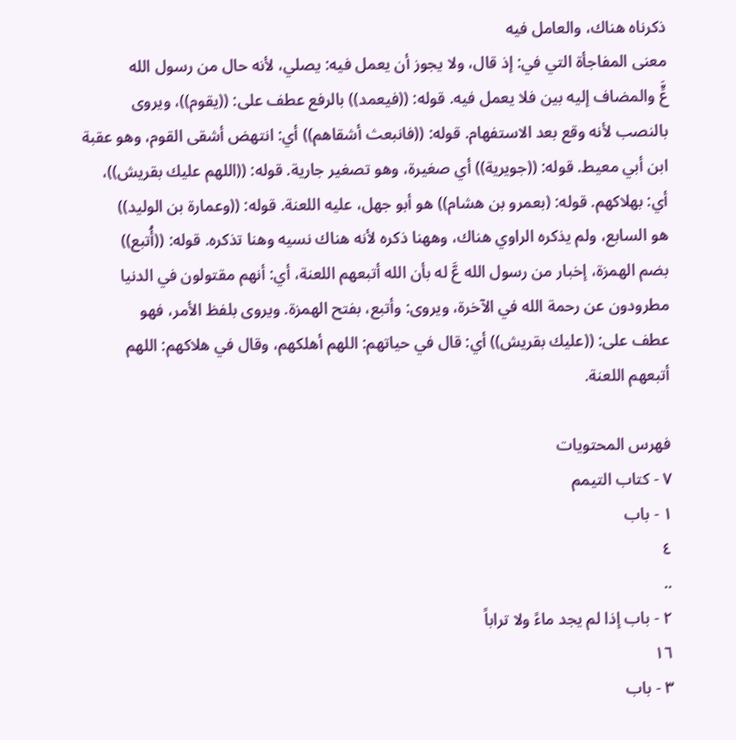ذكرناه هناك، والعامل فيه
معنى المفاجأة التي في: إذ قال، ولا يجوز أن يعمل فيه: يصلي، لأنه حال من رسول الله
عٍَّ والمضاف إليه بين فلا يعمل فيه. قوله: ((فيعمد)) بالرفع عطف على: ((يقوم))، ويروى
بالنصب لأنه وقع بعد الاستفهام. قوله: ((فانبعث أشقاهم)) أي: انتهض أشقى القوم، وهو عقبة
ابن أبي معيط. قوله: ((جويرية)) أي صغيرة، وهو تصغير جارية. قوله: ((اللهم عليك بقريش))،
أي: بهلاكهم. قوله: (بعمرو بن هشام)) هو أبو جهل، عليه اللعنة. قوله: ((وعمارة بن الوليد))
هو السابع، ولم يذكره الراوي هناك، وههنا ذكره لأنه هناك نسيه وهنا تذكره. قوله: ((أُتبع))
بضم الهمزة، إخبار من رسول الله عَّ له بأن الله أتبعهم اللعنة، أي: أنهم مقتولون في الدنيا
مطرودون عن رحمة الله في الآخرة، ويروى: وأتبع، بفتح الهمزة. ويروى بلفظ الأمر، فهو
عطف على: ((عليك بقريش)) أي: قال في حياتهم: اللهم أهلكهم، وقال في هلاكهم: اللهم
أتبعهم اللعنة.

فهرس المحتويات
٧ - كتاب التيمم
١ - باب
٤
..
٢ - باب إذا لم يجد ماءً ولا تراباً
١٦
٣ - باب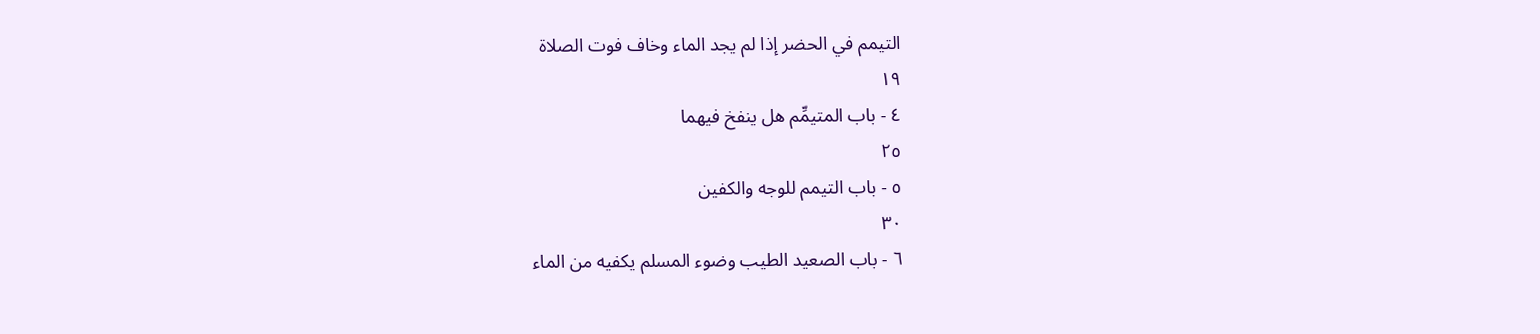التيمم في الحضر إذا لم يجد الماء وخاف فوت الصلاة
١٩
٤ - باب المتيمِّم هل ينفخ فيهما
٢٥
٥ - باب التيمم للوجه والكفين
٣٠
٦ - باب الصعيد الطيب وضوء المسلم يكفيه من الماء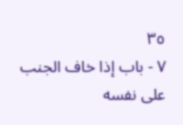٣٥
٧ - باب إذا خاف الجنب على نفسه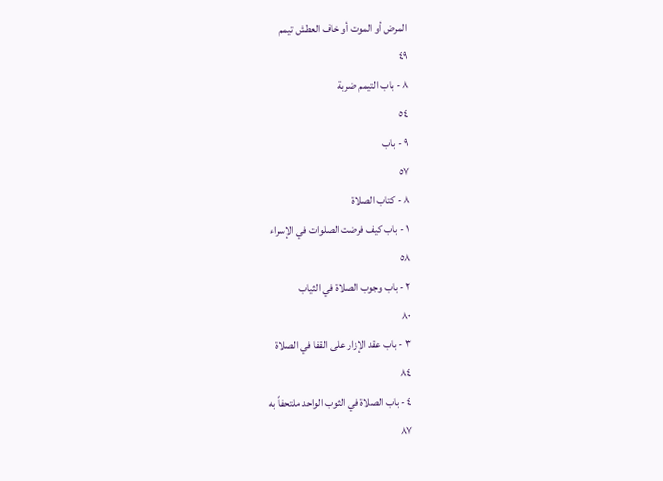المرض أو الموت أو خاف العطش تيمم
٤٩
٨ - باب التيمم ضربة
٥٤
٩ - باب
٥٧
٨ - كتاب الصلاة
١ - باب كيف فرضت الصلوات في الإسراء
٥٨
٢ - باب وجوب الصلاة في الثياب
٨٠
٣ - باب عقد الإزار على القفا في الصلاة
٨٤
٤ - باب الصلاة في الثوب الواحد ملتحفاً به
٨٧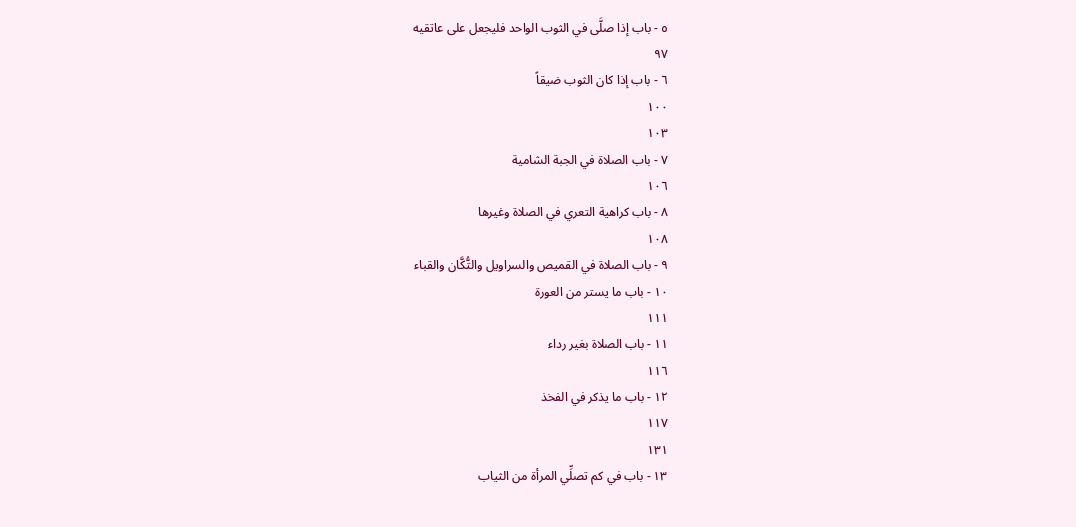٥ - باب إذا صلَّى في الثوب الواحد فليجعل على عاتقيه
٩٧
٦ - باب إذا كان الثوب ضيقاً
١٠٠
١٠٣
٧ - باب الصلاة في الجبة الشامية
١٠٦
٨ - باب كراهية التعري في الصلاة وغيرها
١٠٨
٩ - باب الصلاة في القميص والسراويل والتُّكَّان والقباء
١٠ - باب ما يستر من العورة
١١١
١١ - باب الصلاة بغير رداء
١١٦
١٢ - باب ما يذكر في الفخذ
١١٧
١٣١
١٣ - باب في كم تصلِّي المرأة من الثياب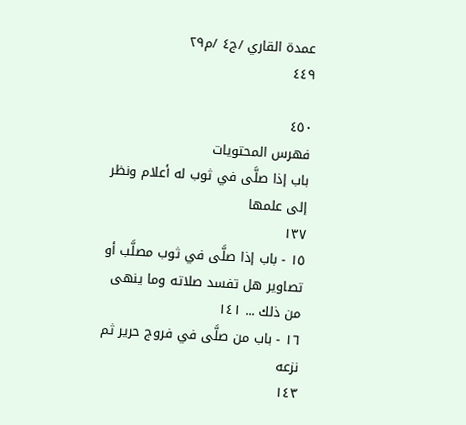عمدة القاري /ج٤ /م٢٩
٤٤٩

٤٥٠
فهرس المحتويات
باب إذا صلَّى في ثوب له أعلام ونظر إلى علمها
١٣٧
١٥ - باب إذا صلَّى في ثوب مصلَّب أو تصاوير هل تفسد صلاته وما ينهى من ذلك ... ١٤١
١٦ - باب من صلَّى في فروج حرير ثم نزعه
١٤٣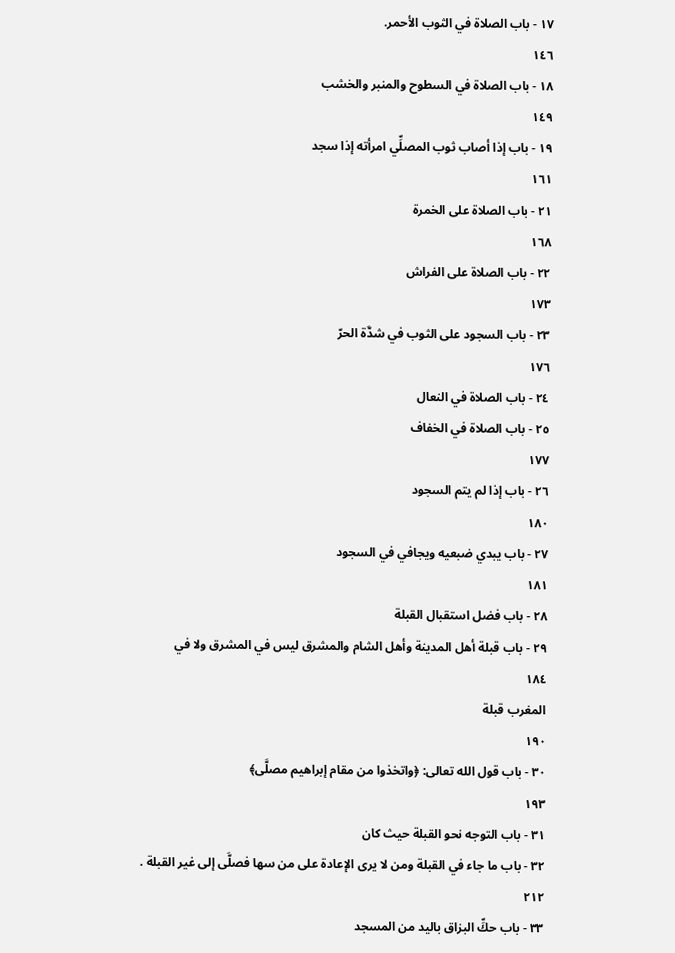١٧ - باب الصلاة في الثوب الأحمر.
١٤٦
١٨ - باب الصلاة في السطوح والمنبر والخشب
١٤٩
١٩ - باب إذا أصاب ثوب المصلِّي امرأته إذا سجد
١٦١
٢١ - باب الصلاة على الخمرة
١٦٨
٢٢ - باب الصلاة على الفراش
١٧٣
٢٣ - باب السجود على الثوب في شدَّة الحرّ
١٧٦
٢٤ - باب الصلاة في النعال
٢٥ - باب الصلاة في الخفاف
١٧٧
٢٦ - باب إذا لم يتم السجود
١٨٠
٢٧ - باب يبدي ضبعيه ويجافي في السجود
١٨١
٢٨ - باب فضل استقبال القبلة
٢٩ - باب قبلة أهل المدينة وأهل الشام والمشرق ليس في المشرق ولا في
١٨٤
المغرب قبلة
١٩٠
٣٠ - باب قول الله تعالى: ﴿واتخذوا من مقام إبراهيم مصلَّى﴾
١٩٣
٣١ - باب التوجه نحو القبلة حيث كان
٣٢ - باب ما جاء في القبلة ومن لا يرى الإعادة على من سها فصلَّى إلى غير القبلة .
٢١٢
٣٣ - باب حكِّ البزاق باليد من المسجد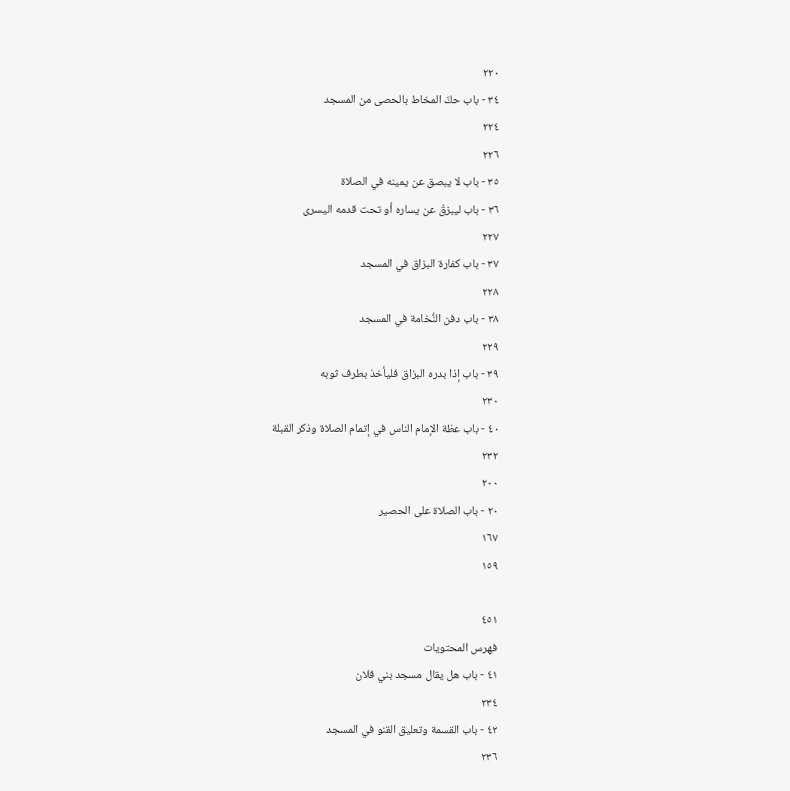٢٢٠
٣٤ - باب حكّ المخاط بالحصى من المسجد
٢٢٤
٢٢٦
٣٥ - باب لا يبصق عن يمينه في الصلاة
٣٦ - باب ليبزقْ عن يساره أو تحت قدمه اليسرى
٢٢٧
٣٧ - باب كفارة البزاق في المسجد
٢٢٨
٣٨ - باب دفن النُّخامة في المسجد
٢٢٩
٣٩ - باب إذا بدره البزاق فليأخذ بطرف ثوبه
٢٣٠
٤٠ - باب عظة الإمام الناس في إتمام الصلاة وذكر القبلة
٢٣٢
٢٠٠
٢٠ - باب الصلاة على الحصير
١٦٧
١٥٩

٤٥١
فهرس المحتويات
٤١ - باب هل يقال مسجد بني فلان
٢٣٤
٤٢ - باب القسمة وتعليق القنو في المسجد
٢٣٦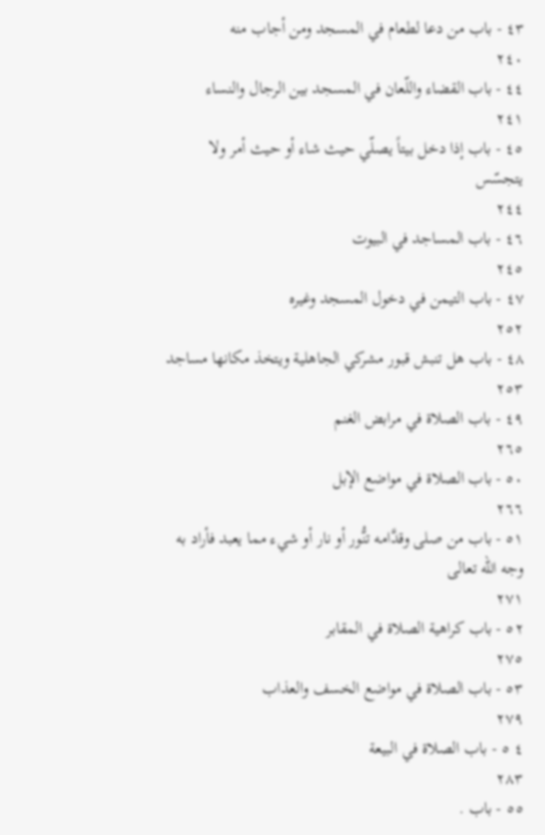٤٣ - باب من دعا لطعام في المسجد ومن أجاب منه
٢٤٠
٤٤ - باب القضاء واللّعان في المسجد بين الرجال والنساء
٢٤١
٤٥ - باب إذا دخل بيتاً يصلّي حيث شاء أو حيث أمر ولا يتجسّس
٢٤٤
٤٦ - باب المساجد في البيوت
٢٤٥
٤٧ - باب التيمن في دخول المسجد وغيره
٢٥٢
٤٨ - باب هل تنبش قبور مشركي الجاهلية ويتخذ مكانها مساجد
٢٥٣
٤٩ - باب الصلاة في مرابض الغنم
٢٦٥
٥٠ - باب الصلاة في مواضع الإبل
٢٦٦
٥١ - باب من صلى وقدَّامه تنُّور أو نار أو شيء مما يعبد فأراد به وجه الله تعالى
٢٧١
٥٢ - باب كراهية الصلاة في المقابر
٢٧٥
٥٣ - باب الصلاة في مواضع الخسف والعذاب
٢٧٩
٤ ٥ - باب الصلاة في البيعة
٢٨٣
٥٥ - باب .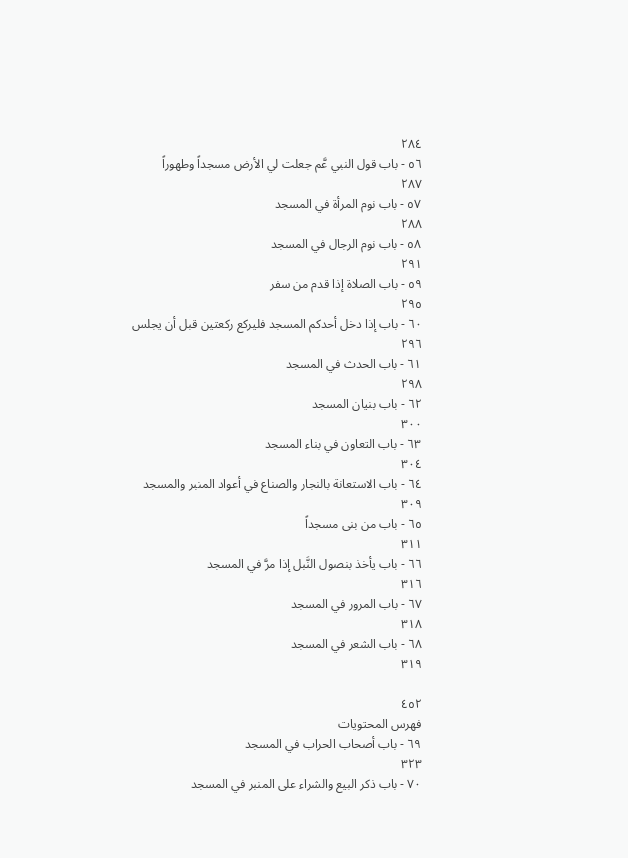٢٨٤
٥٦ - باب قول النبي عَّم جعلت لي الأرض مسجداً وطهوراً
٢٨٧
٥٧ - باب نوم المرأة في المسجد
٢٨٨
٥٨ - باب نوم الرجال في المسجد
٢٩١
٥٩ - باب الصلاة إذا قدم من سفر
٢٩٥
٦٠ - باب إذا دخل أحدكم المسجد فليركع ركعتين قبل أن يجلس
٢٩٦
٦١ - باب الحدث في المسجد
٢٩٨
٦٢ - باب بنيان المسجد
٣٠٠
٦٣ - باب التعاون في بناء المسجد
٣٠٤
٦٤ - باب الاستعانة بالنجار والصناع في أعواد المنبر والمسجد
٣٠٩
٦٥ - باب من بنى مسجداً
٣١١
٦٦ - باب يأخذ بنصول النَّبل إذا مرَّ في المسجد
٣١٦
٦٧ - باب المرور في المسجد
٣١٨
٦٨ - باب الشعر في المسجد
٣١٩

٤٥٢
فهرس المحتويات
٦٩ - باب أصحاب الحراب في المسجد
٣٢٣
٧٠ - باب ذكر البيع والشراء على المنبر في المسجد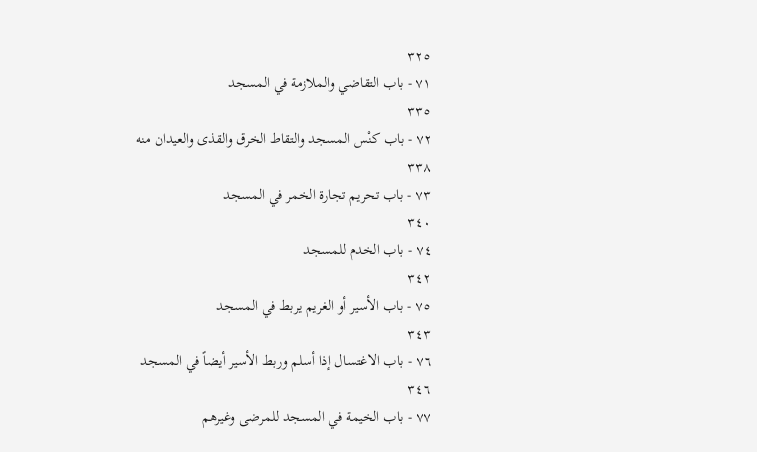٣٢٥
٧١ - باب التقاضي والملازمة في المسجد
٣٣٥
٧٢ - باب كنْس المسجد والتقاط الخرق والقذى والعيدان منه
٣٣٨
٧٣ - باب تحريم تجارة الخمر في المسجد
٣٤٠
٧٤ - باب الخدم للمسجد
٣٤٢
٧٥ - باب الأسير أو الغريم يربط في المسجد
٣٤٣
٧٦ - باب الاغتسال إذا أسلم وربط الأسير أيضاً في المسجد
٣٤٦
٧٧ - باب الخيمة في المسجد للمرضى وغيرهم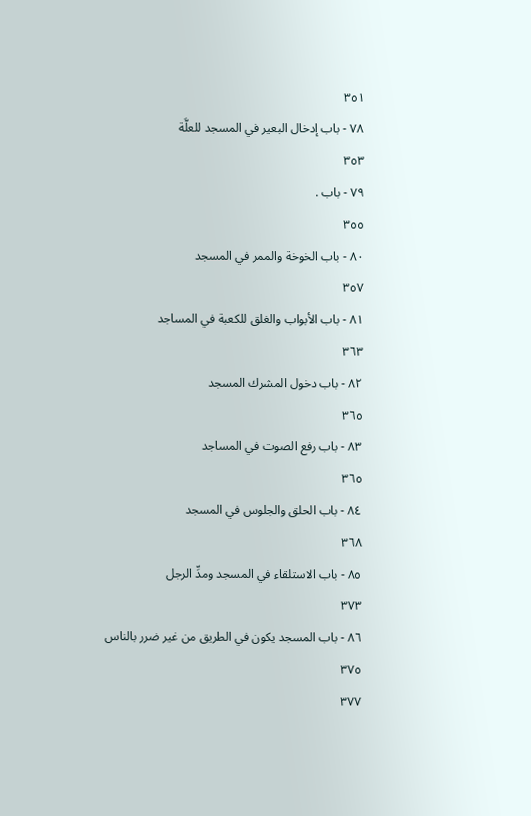٣٥١
٧٨ - باب إدخال البعير في المسجد للعلَّة
٣٥٣
٧٩ - باب .
٣٥٥
٨٠ - باب الخوخة والممر في المسجد
٣٥٧
٨١ - باب الأبواب والغلق للكعبة في المساجد
٣٦٣
٨٢ - باب دخول المشرك المسجد
٣٦٥
٨٣ - باب رفع الصوت في المساجد
٣٦٥
٨٤ - باب الحلق والجلوس في المسجد
٣٦٨
٨٥ - باب الاستلقاء في المسجد ومدِّ الرجل
٣٧٣
٨٦ - باب المسجد يكون في الطريق من غير ضرر بالناس
٣٧٥
٣٧٧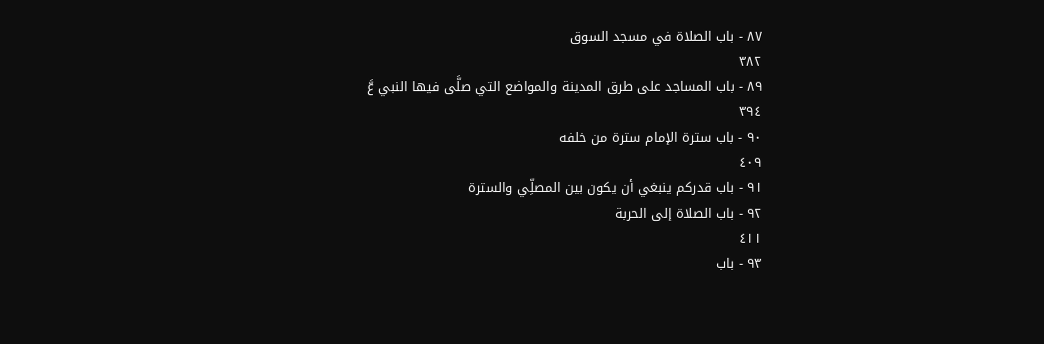٨٧ - باب الصلاة في مسجد السوق
٣٨٢
٨٩ - باب المساجد على طرق المدينة والمواضع التي صلَّى فيها النبي عَّ
٣٩٤
٩٠ - باب سترة الإمام سترة من خلفه
٤٠٩
٩١ - باب قدركم ينبغي أن يكون بين المصلِّي والسترة
٩٢ - باب الصلاة إلى الحربة
٤١١
٩٣ - باب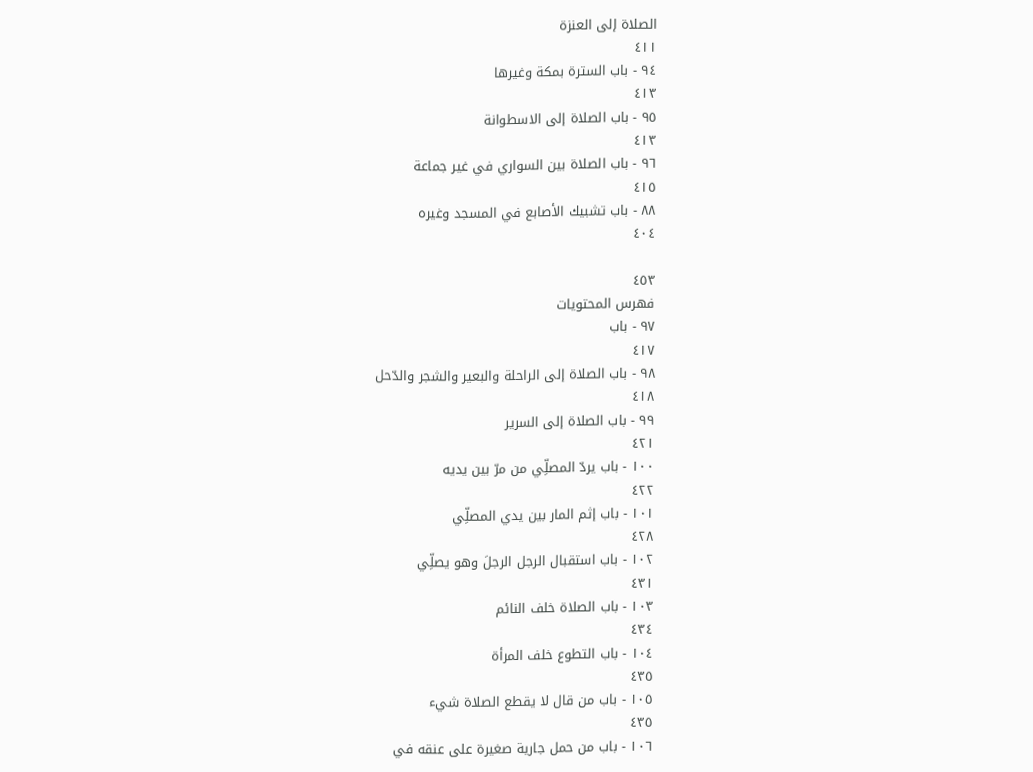الصلاة إلى العنزة
٤١١
٩٤ - باب السترة بمكة وغيرها
٤١٣
٩٥ - باب الصلاة إلى الاسطوانة
٤١٣
٩٦ - باب الصلاة بين السواري في غير جماعة
٤١٥
٨٨ - باب تشبيك الأصابع في المسجد وغيره
٤٠٤

٤٥٣
فهرس المحتويات
٩٧ - باب
٤١٧
٩٨ - باب الصلاة إلى الراحلة والبعير والشجر والدّحل
٤١٨
٩٩ - باب الصلاة إلى السرير
٤٢١
١٠٠ - باب يردّ المصلِّي من مرّ بين يديه
٤٢٢
١٠١ - باب إثم المار بين يدي المصلِّي
٤٢٨
١٠٢ - باب استقبال الرجل الرجلَ وهو يصلِّي
٤٣١
١٠٣ - باب الصلاة خلف النائم
٤٣٤
١٠٤ - باب التطوع خلف المرأة
٤٣٥
١٠٥ - باب من قال لا يقطع الصلاة شيء
٤٣٥
١٠٦ - باب من حمل جارية صغيرة على عنقه في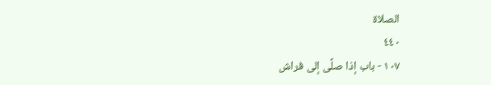الصلاة
٤٤٠
١٠٧ - باب إذا صلَّى إلى فراش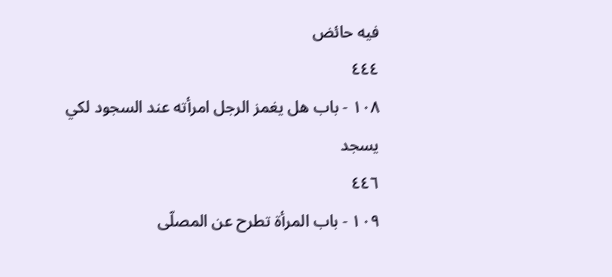فيه حائض
٤٤٤
١٠٨ - باب هل يغمز الرجل امرأته عند السجود لكي يسجد
٤٤٦
١٠٩ - باب المرأة تطرح عن المصلّى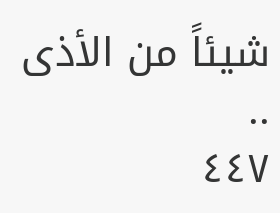شيئاً من الأذى ..
٤٤٧